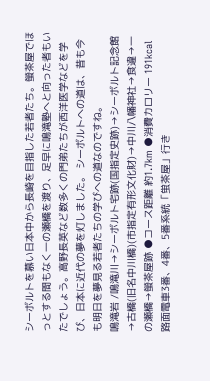シーボルトを慕い日本中から長崎を目指した若者たち。螢茶屋でほっとする間もなく一の瀬橋を渡り、足早に鳴滝塾へと向った者もいたでしょう。高野長英など数多くの門弟たちが西洋医学などを学び、日本に近代の夢を灯しました。 シーボルトへの道は、昔も今も明日を夢見る若者たちの学びへの道なのですね。
鳴滝岩 /鳴滝川→シーボルト宅跡(国指定史跡)→シーボルト記念館→古橋(旧名中川橋)(市指定有形文化財)→中川八幡神社→食違→一の瀬橋→螢茶屋跡 ●コース距離 約1.7km ●消費カロリー 191kcal
路面電車3番、4番、5番系統「蛍茶屋」行き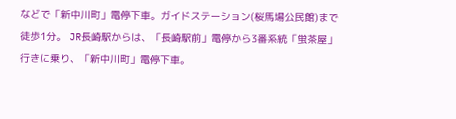などで「新中川町」電停下車。ガイドステーション(桜馬場公民館)まで徒歩1分。 JR長崎駅からは、「長崎駅前」電停から3番系統「蛍茶屋」行きに乗り、「新中川町」電停下車。